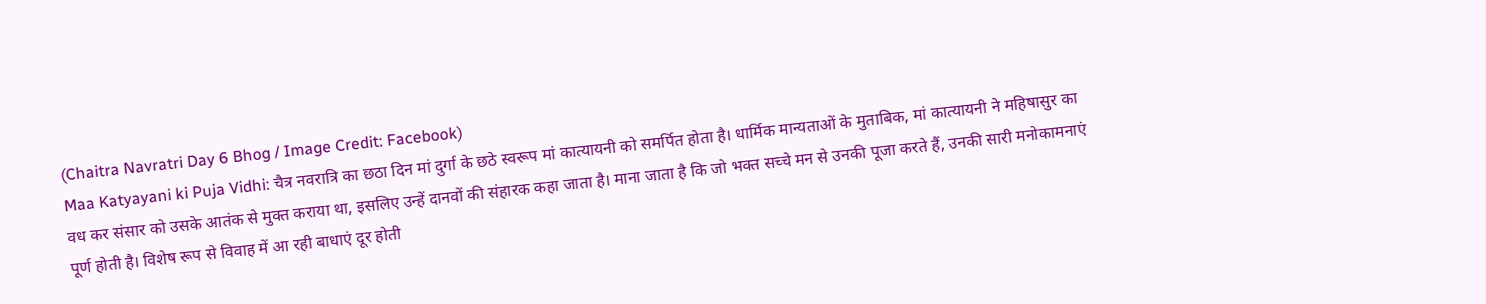(Chaitra Navratri Day 6 Bhog / Image Credit: Facebook)
Maa Katyayani ki Puja Vidhi: चैत्र नवरात्रि का छठा दिन मां दुर्गा के छठे स्वरूप मां कात्यायनी को समर्पित होता है। धार्मिक मान्यताओं के मुताबिक, मां कात्यायनी ने महिषासुर का वध कर संसार को उसके आतंक से मुक्त कराया था, इसलिए उन्हें दानवों की संहारक कहा जाता है। माना जाता है कि जो भक्त सच्चे मन से उनकी पूजा करते हैं, उनकी सारी मनोकामनाएं पूर्ण होती है। विशेष रूप से विवाह में आ रही बाधाएं दूर होती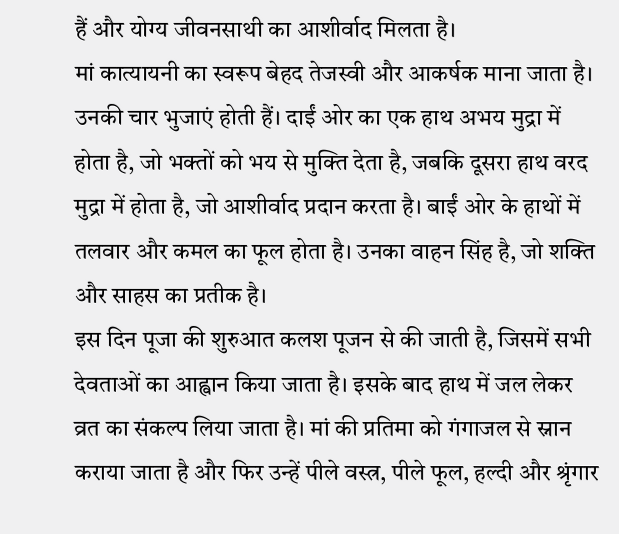हैं और योग्य जीवनसाथी का आशीर्वाद मिलता है।
मां कात्यायनी का स्वरूप बेहद तेजस्वी और आकर्षक माना जाता है। उनकी चार भुजाएं होती हैं। दाईं ओर का एक हाथ अभय मुद्रा में होता है, जो भक्तों को भय से मुक्ति देता है, जबकि दूसरा हाथ वरद मुद्रा में होता है, जो आशीर्वाद प्रदान करता है। बाईं ओर के हाथों में तलवार और कमल का फूल होता है। उनका वाहन सिंह है, जो शक्ति और साहस का प्रतीक है।
इस दिन पूजा की शुरुआत कलश पूजन से की जाती है, जिसमें सभी देवताओं का आह्वान किया जाता है। इसके बाद हाथ में जल लेकर व्रत का संकल्प लिया जाता है। मां की प्रतिमा को गंगाजल से स्नान कराया जाता है और फिर उन्हें पीले वस्त्र, पीले फूल, हल्दी और श्रृंगार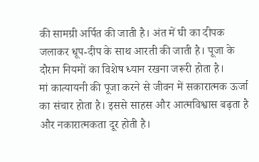की सामग्री अर्पित की जाती है। अंत में घी का दीपक जलाकर धूप-दीप के साथ आरती की जाती है। पूजा के दौरान नियमों का विशेष ध्यान रखना जरूरी होता है।
मां कात्यायनी की पूजा करने से जीवन में सकारात्मक ऊर्जा का संचार होता है। इससे साहस और आत्मविश्वास बढ़ता है और नकारात्मकता दूर होती है।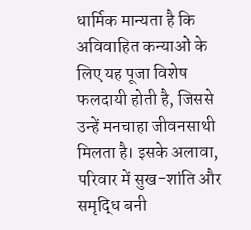धार्मिक मान्यता है कि अविवाहित कन्याओं के लिए यह पूजा विशेष फलदायी होती है, जिससे उन्हें मनचाहा जीवनसाथी मिलता है। इसके अलावा, परिवार में सुख-शांति और समृद्धि बनी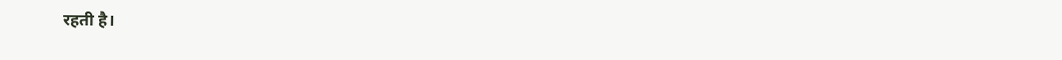रहती है।